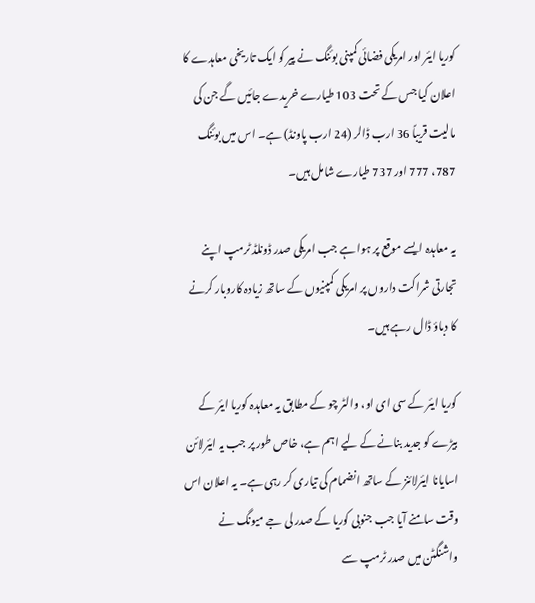کوریا ایئر اور امریکی فضائی کمپنی بوئنگ نے پیر کو ایک تاریخی معاہدے کا اعلان کیا جس کے تحت 103 طیارے خریدے جائیں گے جن کی مالیت قریباً 36 ارب ڈالر (24 ارب پاونڈ) ہے۔ اس میں بوئنگ 787، 777 اور 737 طیارے شامل ہیں۔

یہ معاہدہ ایسے موقع پر ہوا ہے جب امریکی صدر ڈونلڈ ٹرمپ اپنے تجارتی شراکت داروں پر امریکی کمپنیوں کے ساتھ زیادہ کاروبار کرنے کا دباؤ ڈال رہے ہیں۔

کوریا ایئر کے سی ای او، والٹر چو کے مطابق یہ معاہدہ کوریا ایئر کے بیڑے کو جدید بنانے کے لیے اہم ہے، خاص طور پر جب یہ ایئرلائن اسایانا ایئرلائنز کے ساتھ انضمام کی تیاری کر رہی ہے۔ یہ اعلان اس وقت سامنے آیا جب جنوبی کوریا کے صدر لی جے میونگ نے واشنگٹن میں صدر ٹرمپ سے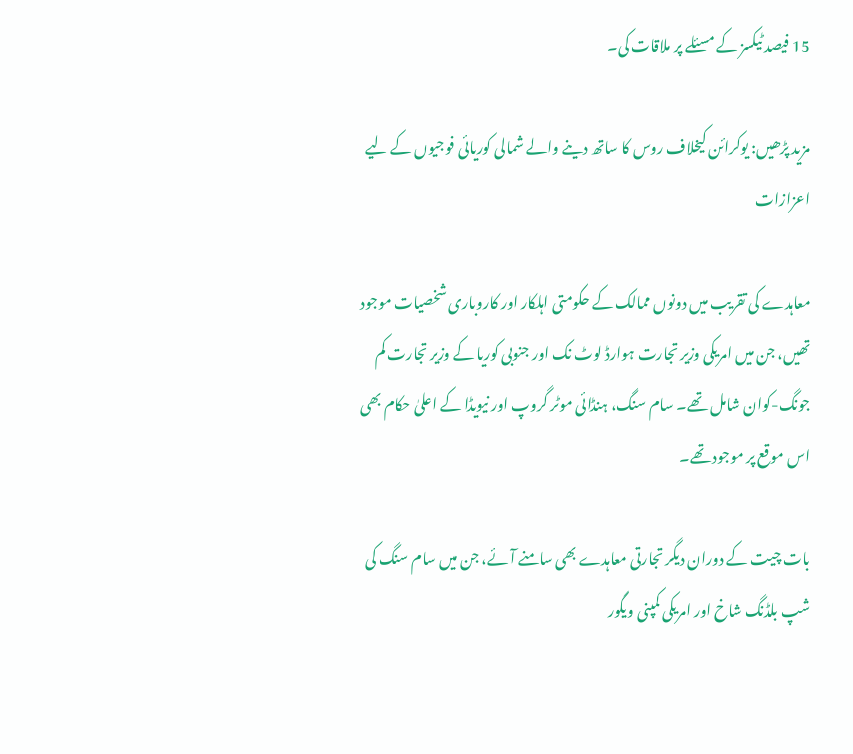15 فیصد ٹیکسز کے مسئلے پر ملاقات کی۔

مزید پڑھیں: یوکرائن کیخلاف روس کا ساتھ دینے والے شمالی کوریائی فوجیوں کے لیے اعزازات

معاہدے کی تقریب میں دونوں ممالک کے حکومتی اہلکار اور کاروباری شخصیات موجود تھیں، جن میں امریکی وزیر تجارت ہوارڈ لوٹ نک اور جنوبی کوریا کے وزیر تجارت کم جونگ-کوان شامل تھے۔ سام سنگ، ہنڈائی موٹر گروپ اور نیویڈا کے اعلیٰ حکام بھی اس موقع پر موجود تھے۔

بات چیت کے دوران دیگر تجارتی معاہدے بھی سامنے آئے، جن میں سام سنگ کی شپ بلڈنگ شاخ اور امریکی کمپنی ویگور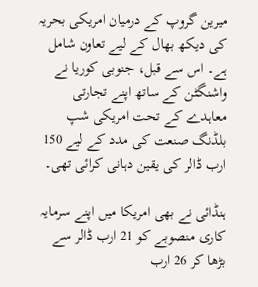میرین گروپ کے درمیان امریکی بحریہ کی دیکھ بھال کے لیے تعاون شامل ہے۔ اس سے قبل، جنوبی کوریا نے واشنگٹن کے ساتھ اپنے تجارتی معاہدے کے تحت امریکی شپ بلڈنگ صنعت کی مدد کے لیے 150 ارب ڈالر کی یقین دہانی کرائی تھی۔

ہنڈائی نے بھی امریکا میں اپنے سرمایہ کاری منصوبے کو 21 ارب ڈالر سے بڑھا کر 26 ارب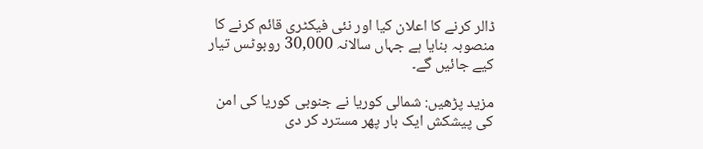ڈالر کرنے کا اعلان کیا اور نئی فیکٹری قائم کرنے کا منصوبہ بنایا ہے جہاں سالانہ 30,000 روبوٹس تیار کیے جائیں گے۔

مزید پڑھیں: شمالی کوریا نے جنوبی کوریا کی امن کی پیشکش ایک بار پھر مسترد کر دی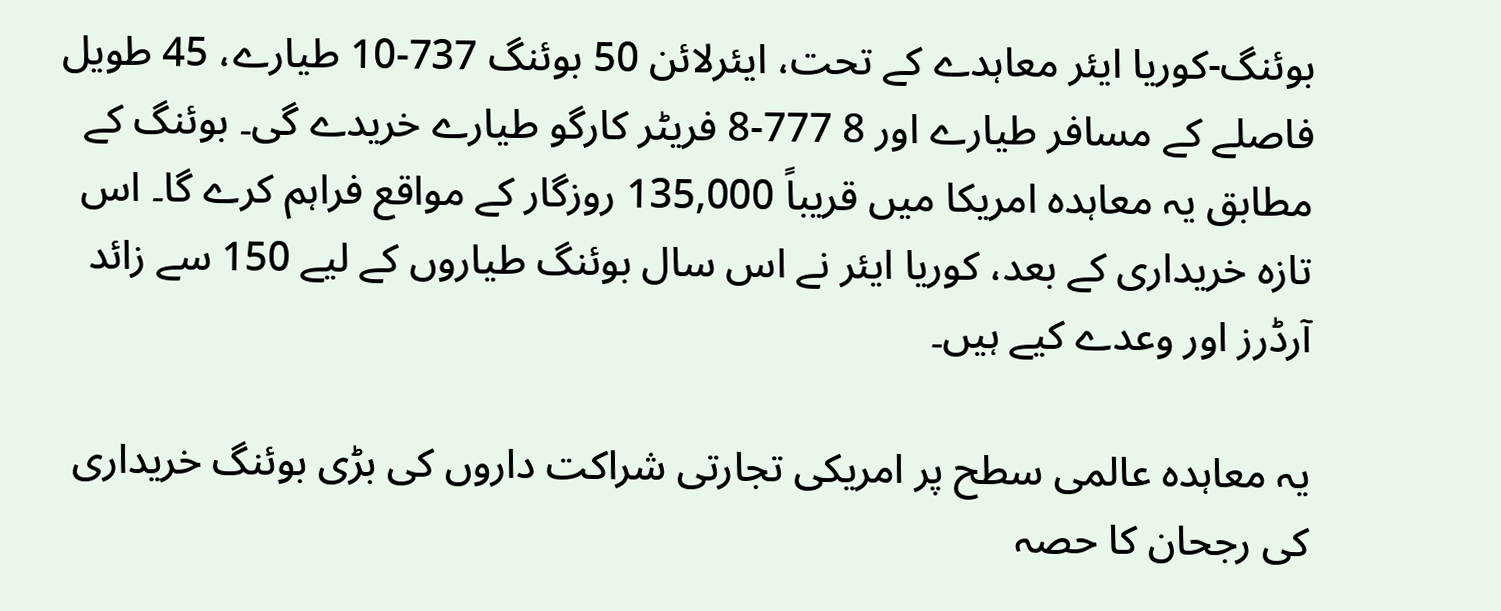بوئنگ-کوریا ایئر معاہدے کے تحت، ایئرلائن 50 بوئنگ 737-10 طیارے، 45 طویل فاصلے کے مسافر طیارے اور 8 777-8 فریٹر کارگو طیارے خریدے گی۔ بوئنگ کے مطابق یہ معاہدہ امریکا میں قریباً 135,000 روزگار کے مواقع فراہم کرے گا۔ اس تازہ خریداری کے بعد، کوریا ایئر نے اس سال بوئنگ طیاروں کے لیے 150 سے زائد آرڈرز اور وعدے کیے ہیں۔

یہ معاہدہ عالمی سطح پر امریکی تجارتی شراکت داروں کی بڑی بوئنگ خریداری کی رجحان کا حصہ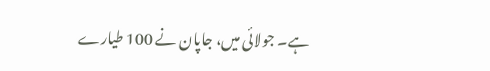ہے۔ جولائی میں، جاپان نے 100 طیارے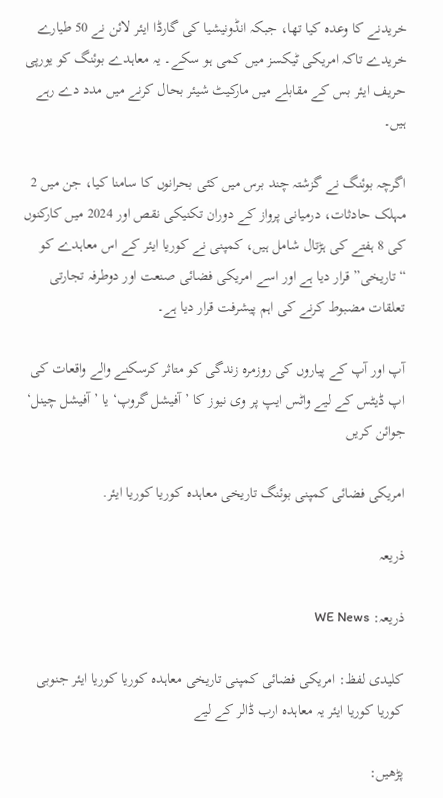خریدنے کا وعدہ کیا تھا، جبکہ انڈونیشیا کی گارڈا ایئر لائن نے 50 طیارے خریدے تاکہ امریکی ٹیکسز میں کمی ہو سکے۔ یہ معاہدے بوئنگ کو یورپی حریف ایئر بس کے مقابلے میں مارکیٹ شیئر بحال کرنے میں مدد دے رہے ہیں۔

اگرچہ بوئنگ نے گزشتہ چند برس میں کئی بحرانوں کا سامنا کیا، جن میں 2 مہلک حادثات، درمیانی پرواز کے دوران تکنیکی نقص اور 2024 میں کارکنوں کی 8 ہفتے کی ہڑتال شامل ہیں، کمپنی نے کوریا ایئر کے اس معاہدے کو “تاریخی” قرار دیا ہے اور اسے امریکی فضائی صنعت اور دوطرفہ تجارتی تعلقات مضبوط کرنے کی اہم پیشرفت قرار دیا ہے۔

آپ اور آپ کے پیاروں کی روزمرہ زندگی کو متاثر کرسکنے والے واقعات کی اپ ڈیٹس کے لیے واٹس ایپ پر وی نیوز کا ’آفیشل گروپ‘ یا ’آفیشل چینل‘ جوائن کریں

امریکی فضائی کمپنی بوئنگ تاریخی معاہدہ کوریا کوریا ایئر.

ذریعہ

ذریعہ: WE News

کلیدی لفظ: امریکی فضائی کمپنی تاریخی معاہدہ کوریا کوریا ایئر جنوبی کوریا کوریا ایئر یہ معاہدہ ارب ڈالر کے لیے

پڑھیں: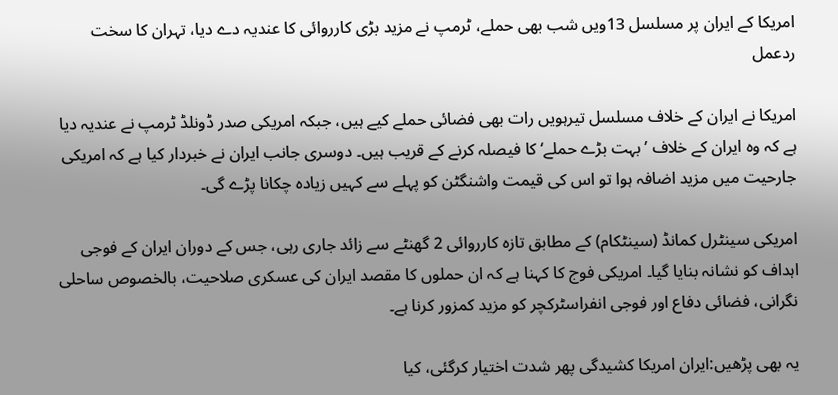امریکا کے ایران پر مسلسل 13ویں شب بھی حملے، ٹرمپ نے مزید بڑی کارروائی کا عندیہ دے دیا، تہران کا سخت ردعمل

امریکا نے ایران کے خلاف مسلسل تیرہویں رات بھی فضائی حملے کیے ہیں، جبکہ امریکی صدر ڈونلڈ ٹرمپ نے عندیہ دیا ہے کہ وہ ایران کے خلاف ’بہت بڑے حملے‘ کا فیصلہ کرنے کے قریب ہیں۔ دوسری جانب ایران نے خبردار کیا ہے کہ امریکی جارحیت میں مزید اضافہ ہوا تو اس کی قیمت واشنگٹن کو پہلے سے کہیں زیادہ چکانا پڑے گی۔

امریکی سینٹرل کمانڈ (سینٹکام) کے مطابق تازہ کارروائی 2 گھنٹے سے زائد جاری رہی، جس کے دوران ایران کے فوجی اہداف کو نشانہ بنایا گیا۔ امریکی فوج کا کہنا ہے کہ ان حملوں کا مقصد ایران کی عسکری صلاحیت، بالخصوص ساحلی نگرانی، فضائی دفاع اور فوجی انفراسٹرکچر کو مزید کمزور کرنا ہے۔

یہ بھی پڑھیں:ایران امریکا کشیدگی پھر شدت اختیار کرگئی، کیا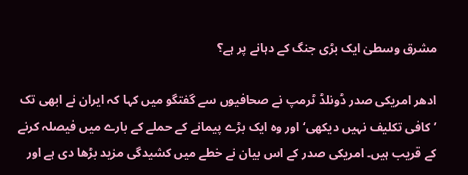مشرق وسطیٰ ایک بڑی جنگ کے دہانے پر ہے؟

ادھر امریکی صدر ڈونلڈ ٹرمپ نے صحافیوں سے گفتگو میں کہا کہ ایران نے ابھی تک ’کافی تکلیف نہیں دیکھی‘ اور وہ ایک بڑے پیمانے کے حملے کے بارے میں فیصلہ کرنے کے قریب ہیں۔ امریکی صدر کے اس بیان نے خطے میں کشیدگی مزید بڑھا دی ہے اور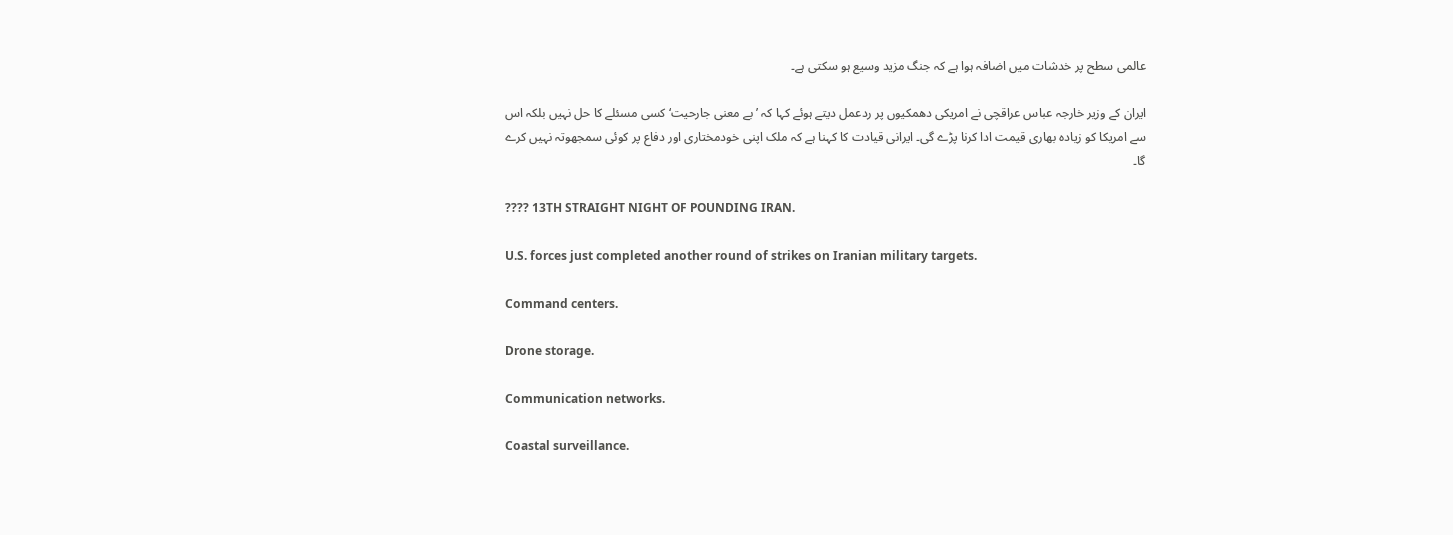عالمی سطح پر خدشات میں اضافہ ہوا ہے کہ جنگ مزید وسیع ہو سکتی ہے۔

ایران کے وزیر خارجہ عباس عراقچی نے امریکی دھمکیوں پر ردعمل دیتے ہوئے کہا کہ ’بے معنی جارحیت‘ کسی مسئلے کا حل نہیں بلکہ اس سے امریکا کو زیادہ بھاری قیمت ادا کرنا پڑے گی۔ ایرانی قیادت کا کہنا ہے کہ ملک اپنی خودمختاری اور دفاع پر کوئی سمجھوتہ نہیں کرے گا۔

???? 13TH STRAIGHT NIGHT OF POUNDING IRAN.

U.S. forces just completed another round of strikes on Iranian military targets.

Command centers.

Drone storage.

Communication networks.

Coastal surveillance.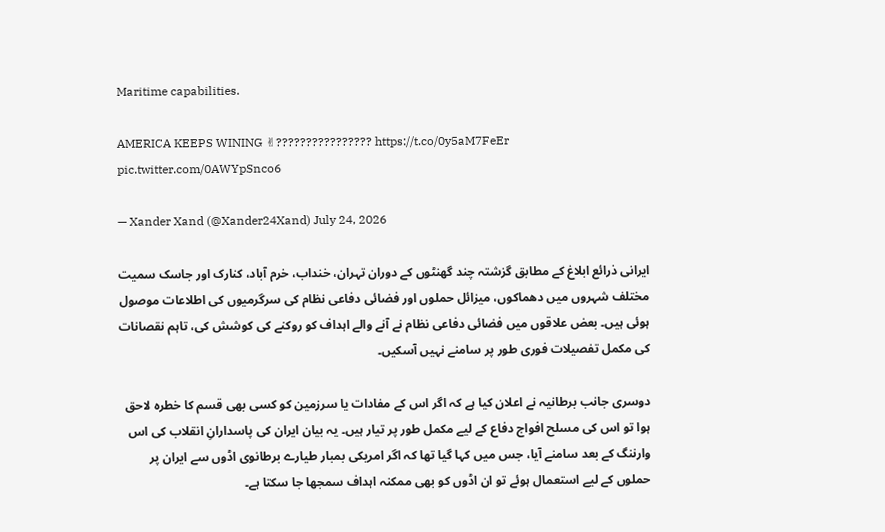Maritime capabilities.

AMERICA KEEPS WINING ✌???????????????? https://t.co/0y5aM7FeEr pic.twitter.com/0AWYpSnco6

— Xander Xand (@Xander24Xand) July 24, 2026

ایرانی ذرائع ابلاغ کے مطابق گزشتہ چند گھنٹوں کے دوران تہران، خنداب، خرم آباد، کنارک اور جاسک سمیت مختلف شہروں میں دھماکوں، میزائل حملوں اور فضائی دفاعی نظام کی سرگرمیوں کی اطلاعات موصول ہوئی ہیں۔ بعض علاقوں میں فضائی دفاعی نظام نے آنے والے اہداف کو روکنے کی کوشش کی، تاہم نقصانات کی مکمل تفصیلات فوری طور پر سامنے نہیں آسکیں۔

دوسری جانب برطانیہ نے اعلان کیا ہے کہ اگر اس کے مفادات یا سرزمین کو کسی بھی قسم کا خطرہ لاحق ہوا تو اس کی مسلح افواج دفاع کے لیے مکمل طور پر تیار ہیں۔ یہ بیان ایران کی پاسدارانِ انقلاب کی اس وارننگ کے بعد سامنے آیا، جس میں کہا گیا تھا کہ اگر امریکی بمبار طیارے برطانوی اڈوں سے ایران پر حملوں کے لیے استعمال ہوئے تو ان اڈوں کو بھی ممکنہ اہداف سمجھا جا سکتا ہے۔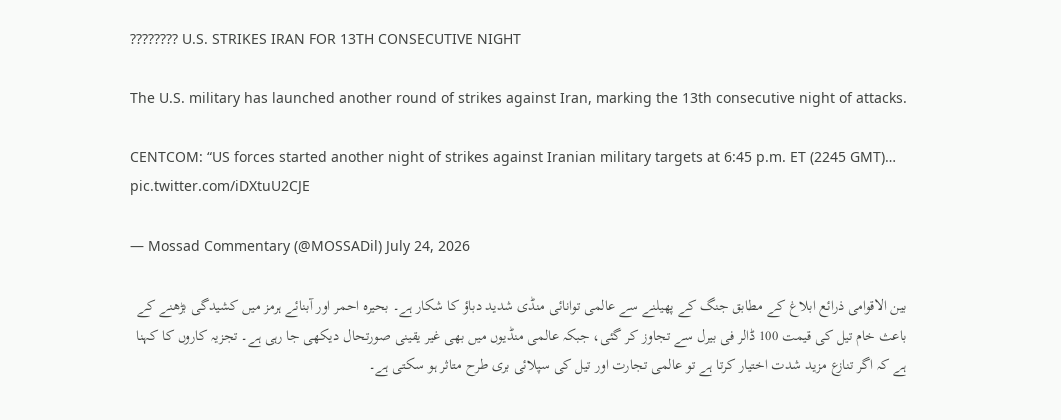???????? U.S. STRIKES IRAN FOR 13TH CONSECUTIVE NIGHT

The U.S. military has launched another round of strikes against Iran, marking the 13th consecutive night of attacks.

CENTCOM: “US forces started another night of strikes against Iranian military targets at 6:45 p.m. ET (2245 GMT)… pic.twitter.com/iDXtuU2CJE

— Mossad Commentary (@MOSSADil) July 24, 2026

بین الاقوامی ذرائع ابلاغ کے مطابق جنگ کے پھیلنے سے عالمی توانائی منڈی شدید دباؤ کا شکار ہے۔ بحیرہ احمر اور آبنائے ہرمز میں کشیدگی بڑھنے کے باعث خام تیل کی قیمت 100 ڈالر فی بیرل سے تجاوز کر گئی، جبکہ عالمی منڈیوں میں بھی غیر یقینی صورتحال دیکھی جا رہی ہے۔ تجزیہ کاروں کا کہنا ہے کہ اگر تنازع مزید شدت اختیار کرتا ہے تو عالمی تجارت اور تیل کی سپلائی بری طرح متاثر ہو سکتی ہے۔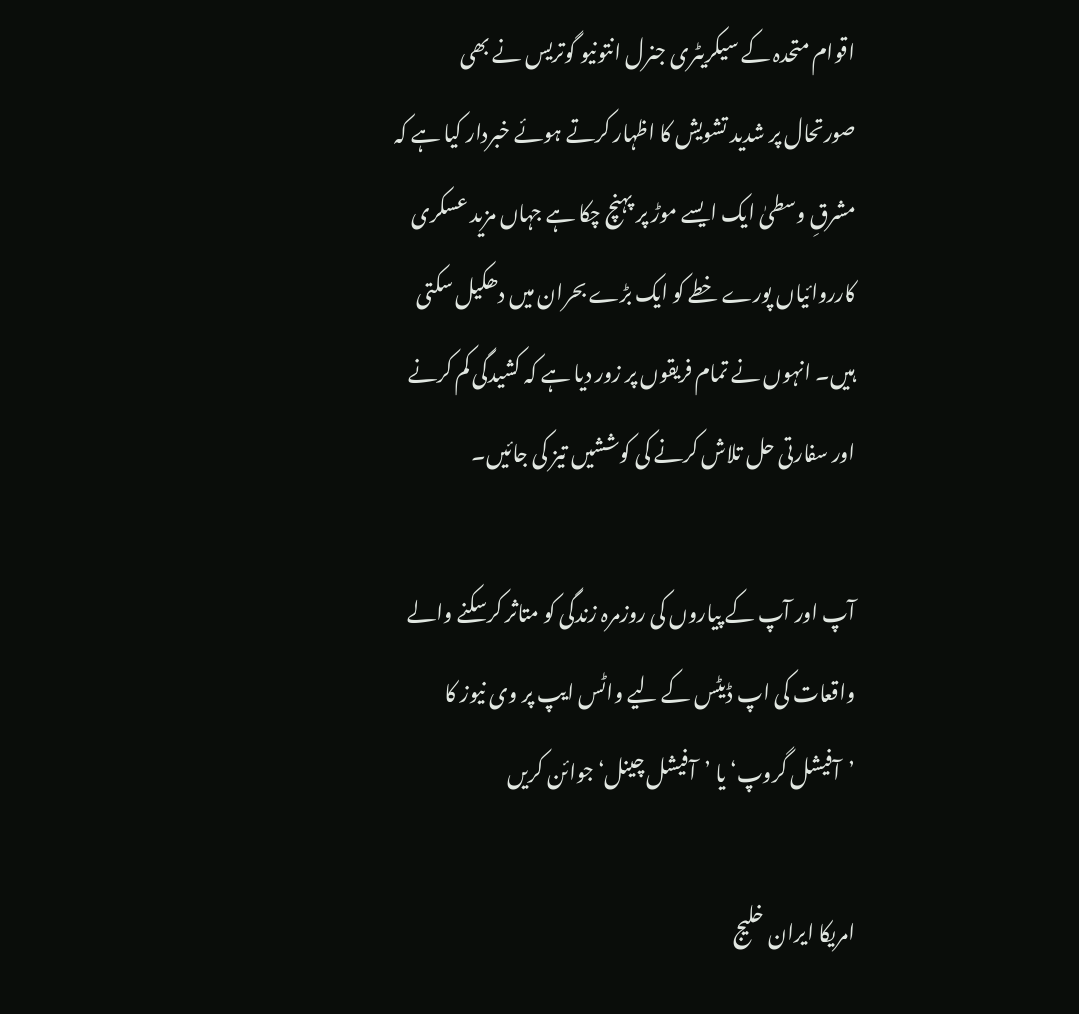اقوام متحدہ کے سیکریٹری جنرل انتونیو گوتریس نے بھی صورتحال پر شدید تشویش کا اظہار کرتے ہوئے خبردار کیا ہے کہ مشرقِ وسطیٰ ایک ایسے موڑ پر پہنچ چکا ہے جہاں مزید عسکری کارروائیاں پورے خطے کو ایک بڑے بحران میں دھکیل سکتی ہیں۔ انہوں نے تمام فریقوں پر زور دیا ہے کہ کشیدگی کم کرنے اور سفارتی حل تلاش کرنے کی کوششیں تیز کی جائیں۔

آپ اور آپ کے پیاروں کی روزمرہ زندگی کو متاثر کرسکنے والے واقعات کی اپ ڈیٹس کے لیے واٹس ایپ پر وی نیوز کا ’آفیشل گروپ‘ یا ’آفیشل چینل‘ جوائن کریں

امریکا ایران خلیج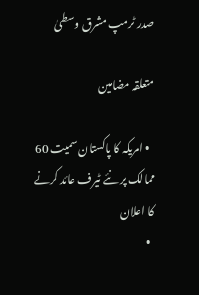صدر ٹرمپ مشرق وسطیٰ

متعلقہ مضامین

  • امریکہ کا پاکستان سمیت 60 ممالک پر نئے ٹیرف عائد کرنے کا اعلان
  •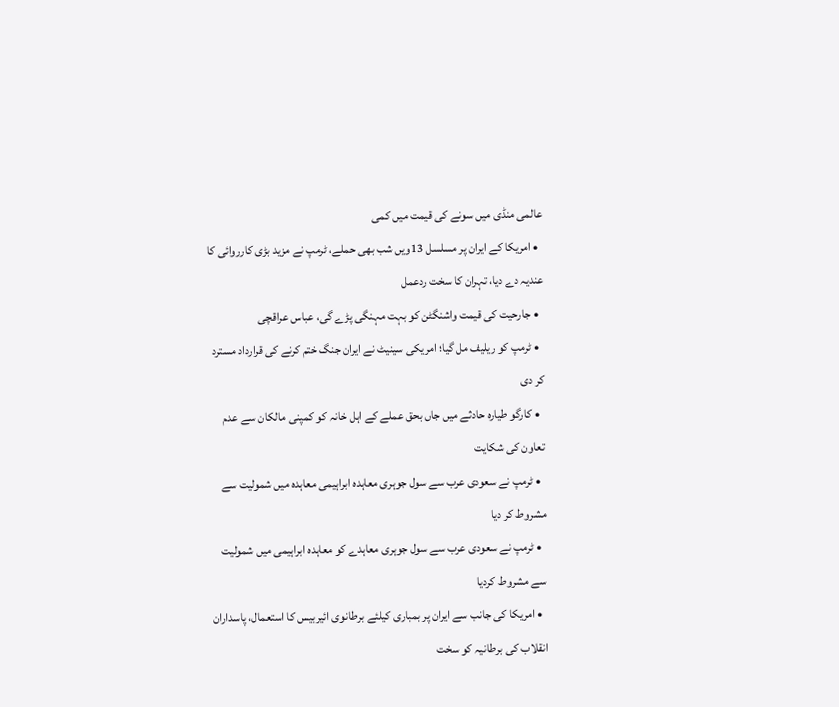عالمی منڈی میں سونے کی قیمت میں کمی
  • امریکا کے ایران پر مسلسل 13ویں شب بھی حملے، ٹرمپ نے مزید بڑی کارروائی کا عندیہ دے دیا، تہران کا سخت ردعمل
  • جارحیت کی قیمت واشنگٹن کو بہت مہنگی پڑے گی، عباس عراقچی
  • ٹرمپ کو ریلیف مل گیا؛ امریکی سینیٹ نے ایران جنگ ختم کرنے کی قرارداد مسترد کر دی
  • کارگو طیارہ حادثے میں جاں بحق عملے کے اہل خانہ کو کمپنی مالکان سے عدم تعاون کی شکایت
  • ٹرمپ نے سعودی عرب سے سول جوہری معاہدہ ابراہیمی معاہدہ میں شمولیت سے مشروط کر دیا
  • ٹرمپ نے سعودی عرب سے سول جوہری معاہدے کو معاہدہ ابراہیمی میں شمولیت سے مشروط کردیا
  • امریکا کی جانب سے ایران پر بمباری کیلئے برطانوی ائیربیس کا استعمال، پاسداران انقلاب کی برطانیہ کو سخت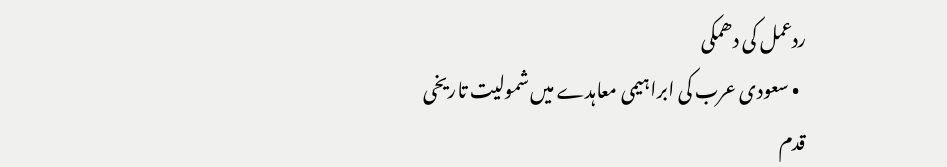ردعمل کی دھمکی
  • سعودی عرب کی ابراہیمی معاہدے میں شمولیت تاریخی قدم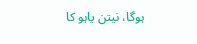ہوگا، نیتن یاہو کا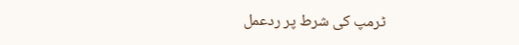ٹرمپ کی شرط پر ردعمل